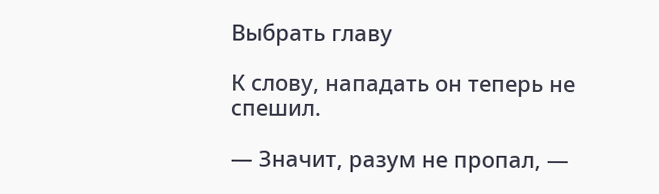Выбрать главу

К слову, нападать он теперь не спешил.

— Значит, разум не пропал, —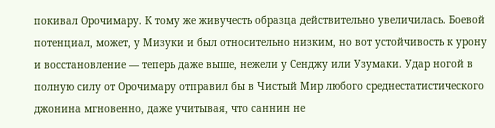покивал Орочимару. К тому же живучесть образца действительно увеличилась. Боевой потенциал, может, у Мизуки и был относительно низким, но вот устойчивость к урону и восстановление — теперь даже выше, нежели у Сенджу или Узумаки. Удар ногой в полную силу от Орочимару отправил бы в Чистый Мир любого среднестатистического джонина мгновенно, даже учитывая, что саннин не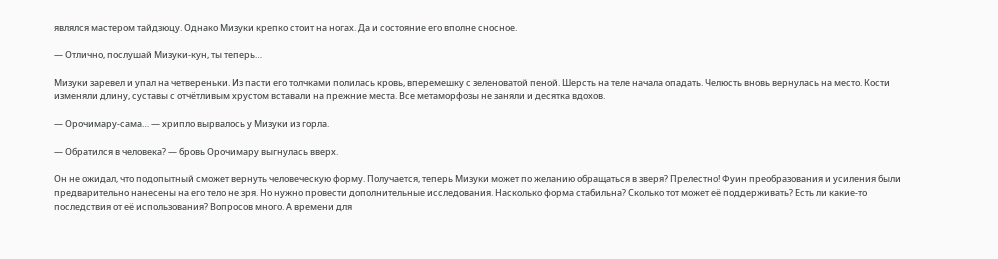являлся мастером тайдзюцу. Однако Мизуки крепко стоит на ногах. Да и состояние его вполне сносное.

— Отлично, послушай Мизуки-кун, ты теперь…

Мизуки заревел и упал на четвереньки. Из пасти его толчками полилась кровь, вперемешку с зеленоватой пеной. Шерсть на теле начала опадать. Челюсть вновь вернулась на место. Кости изменяли длину, суставы с отчётливым хрустом вставали на прежние места. Все метаморфозы не заняли и десятка вдохов.

— Орочимару-сама… — хрипло вырвалось у Мизуки из горла.

— Обратился в человека? — бровь Орочимару выгнулась вверх.

Он не ожидал, что подопытный сможет вернуть человеческую форму. Получается, теперь Мизуки может по желанию обращаться в зверя? Прелестно! Фуин преобразования и усиления были предварительно нанесены на его тело не зря. Но нужно провести дополнительные исследования. Насколько форма стабильна? Сколько тот может её поддерживать? Есть ли какие-то последствия от её использования? Вопросов много. А времени для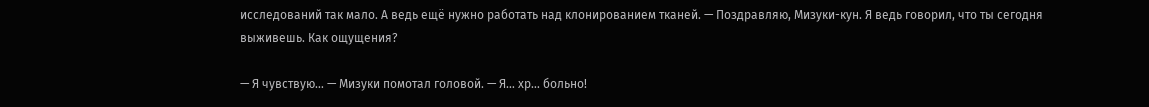исследований так мало. А ведь ещё нужно работать над клонированием тканей. — Поздравляю, Мизуки-кун. Я ведь говорил, что ты сегодня выживешь. Как ощущения?

— Я чувствую… — Мизуки помотал головой. — Я… хр… больно!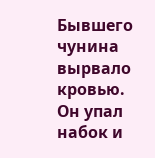Бывшего чунина вырвало кровью. Он упал набок и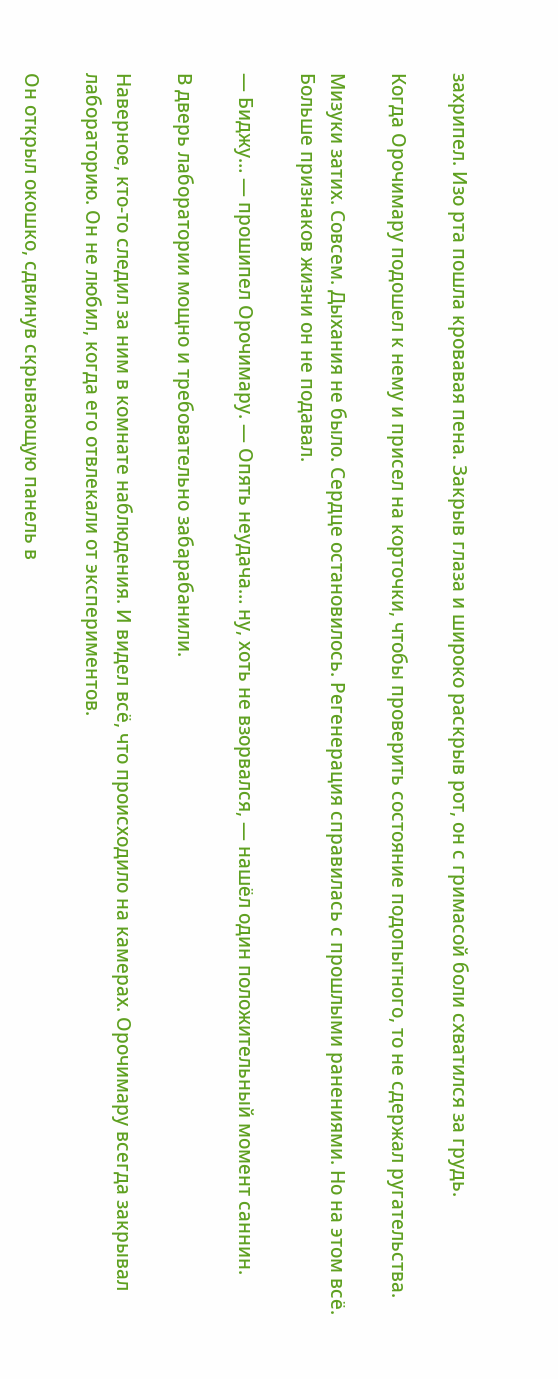захрипел. Изо рта пошла кровавая пена. Закрыв глаза и широко раскрыв рот, он с гримасой боли схватился за грудь.

Когда Орочимару подошел к нему и присел на корточки, чтобы проверить состояние подопытного, то не сдержал ругательства.

Мизуки затих. Совсем. Дыхания не было. Сердце остановилось. Регенерация справилась с прошлыми ранениями. Но на этом всё. Больше признаков жизни он не подавал.

— Биджу… — прошипел Орочимару. — Опять неудача… ну, хоть не взорвался, — нашёл один положительный момент саннин.

В дверь лаборатории мощно и требовательно забарабанили.

Наверное, кто-то следил за ним в комнате наблюдения. И видел всё, что происходило на камерах. Орочимару всегда закрывал лабораторию. Он не любил, когда его отвлекали от экспериментов.

Он открыл окошко, сдвинув скрывающую панель в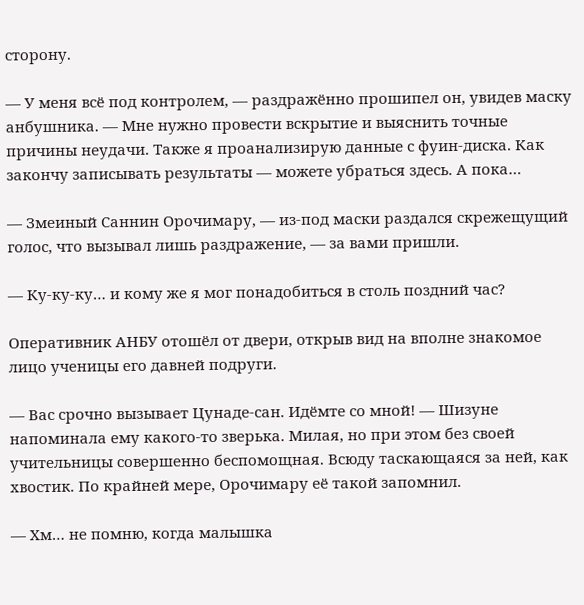сторону.

— У меня всё под контролем, — раздражённо прошипел он, увидев маску анбушника. — Мне нужно провести вскрытие и выяснить точные причины неудачи. Также я проанализирую данные с фуин-диска. Как закончу записывать результаты — можете убраться здесь. А пока…

— Змеиный Саннин Орочимару, — из-под маски раздался скрежещущий голос, что вызывал лишь раздражение, — за вами пришли.

— Ку-ку-ку… и кому же я мог понадобиться в столь поздний час?

Оперативник АНБУ отошёл от двери, открыв вид на вполне знакомое лицо ученицы его давней подруги.

— Вас срочно вызывает Цунаде-сан. Идёмте со мной! — Шизуне напоминала ему какого-то зверька. Милая, но при этом без своей учительницы совершенно беспомощная. Всюду таскающаяся за ней, как хвостик. По крайней мере, Орочимару её такой запомнил.

— Хм… не помню, когда малышка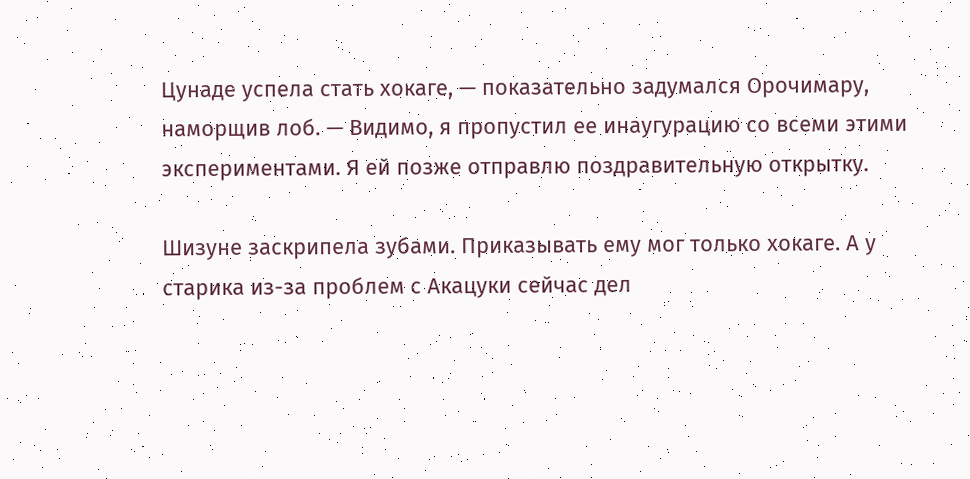Цунаде успела стать хокаге, — показательно задумался Орочимару, наморщив лоб. — Видимо, я пропустил ее инаугурацию со всеми этими экспериментами. Я ей позже отправлю поздравительную открытку.

Шизуне заскрипела зубами. Приказывать ему мог только хокаге. А у старика из-за проблем с Акацуки сейчас дел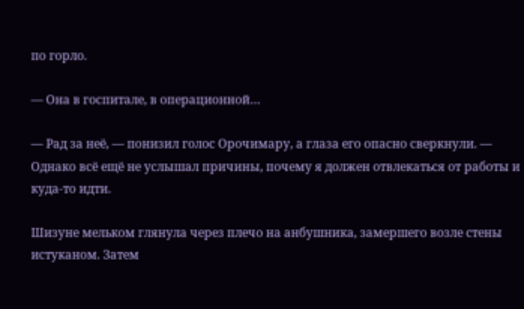по горло.

— Она в госпитале, в операционной…

— Рад за неё, — понизил голос Орочимару, а глаза его опасно сверкнули. — Однако всё ещё не услышал причины, почему я должен отвлекаться от работы и куда-то идти.

Шизуне мельком глянула через плечо на анбушника, замершего возле стены истуканом. Затем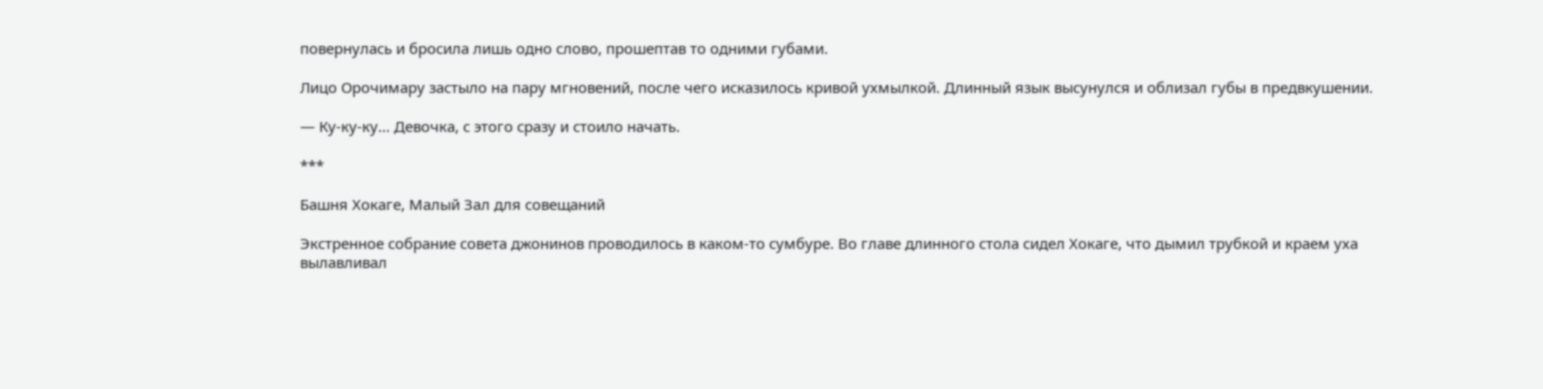повернулась и бросила лишь одно слово, прошептав то одними губами.

Лицо Орочимару застыло на пару мгновений, после чего исказилось кривой ухмылкой. Длинный язык высунулся и облизал губы в предвкушении.

— Ку-ку-ку… Девочка, с этого сразу и стоило начать.

***

Башня Хокаге, Малый Зал для совещаний

Экстренное собрание совета джонинов проводилось в каком-то сумбуре. Во главе длинного стола сидел Хокаге, что дымил трубкой и краем уха вылавливал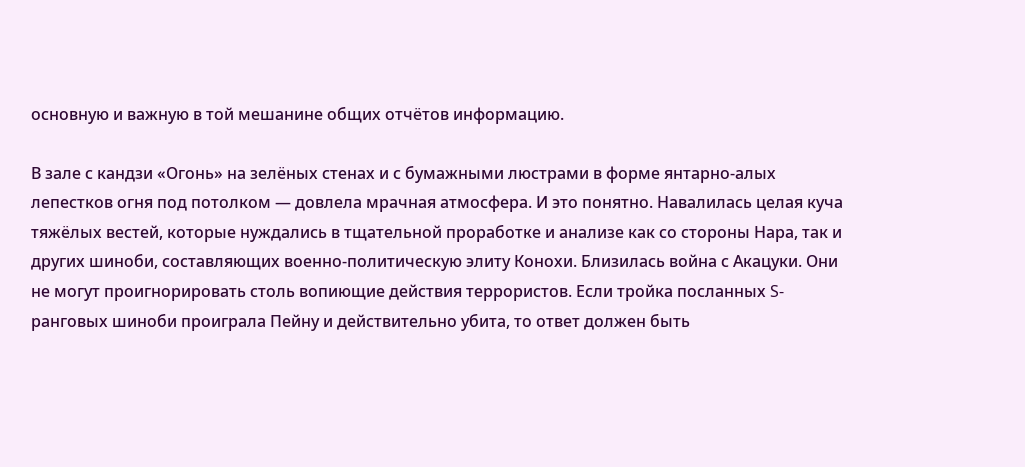основную и важную в той мешанине общих отчётов информацию.

В зале с кандзи «Огонь» на зелёных стенах и с бумажными люстрами в форме янтарно-алых лепестков огня под потолком — довлела мрачная атмосфера. И это понятно. Навалилась целая куча тяжёлых вестей, которые нуждались в тщательной проработке и анализе как со стороны Нара, так и других шиноби, составляющих военно-политическую элиту Конохи. Близилась война с Акацуки. Они не могут проигнорировать столь вопиющие действия террористов. Если тройка посланных S-ранговых шиноби проиграла Пейну и действительно убита, то ответ должен быть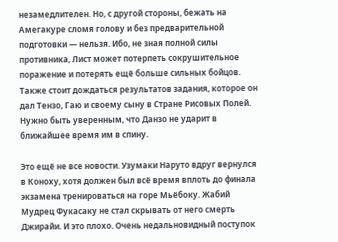незамедлителен. Но, с другой стороны, бежать на Амегакуре сломя голову и без предварительной подготовки — нельзя. Ибо, не зная полной силы противника, Лист может потерпеть сокрушительное поражение и потерять ещё больше сильных бойцов. Также стоит дождаться результатов задания, которое он дал Тензо, Гаю и своему сыну в Стране Рисовых Полей. Нужно быть уверенным, что Данзо не ударит в ближайшее время им в спину.

Это ещё не все новости. Узумаки Наруто вдруг вернулся в Коноху, хотя должен был всё время вплоть до финала экзамена тренироваться на горе Мьёбоку. Жабий Мудрец Фукасаку не стал скрывать от него смерть Джирайи. И это плохо. Очень недальновидный поступок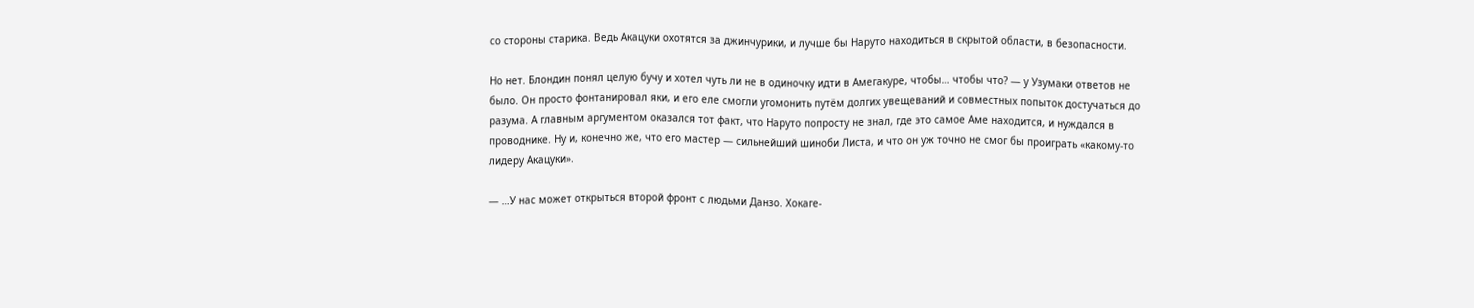со стороны старика. Ведь Акацуки охотятся за джинчурики, и лучше бы Наруто находиться в скрытой области, в безопасности.

Но нет. Блондин понял целую бучу и хотел чуть ли не в одиночку идти в Амегакуре, чтобы… чтобы что? — у Узумаки ответов не было. Он просто фонтанировал яки, и его еле смогли угомонить путём долгих увещеваний и совместных попыток достучаться до разума. А главным аргументом оказался тот факт, что Наруто попросту не знал, где это самое Аме находится, и нуждался в проводнике. Ну и, конечно же, что его мастер — сильнейший шиноби Листа, и что он уж точно не смог бы проиграть «какому-то лидеру Акацуки».

— …У нас может открыться второй фронт с людьми Данзо. Хокаге-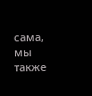сама, мы также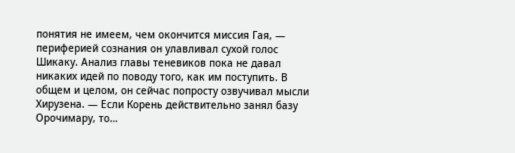понятия не имеем, чем окончится миссия Гая, — периферией сознания он улавливал сухой голос Шикаку. Анализ главы теневиков пока не давал никаких идей по поводу того, как им поступить. В общем и целом, он сейчас попросту озвучивал мысли Хирузена. — Если Корень действительно занял базу Орочимару, то…